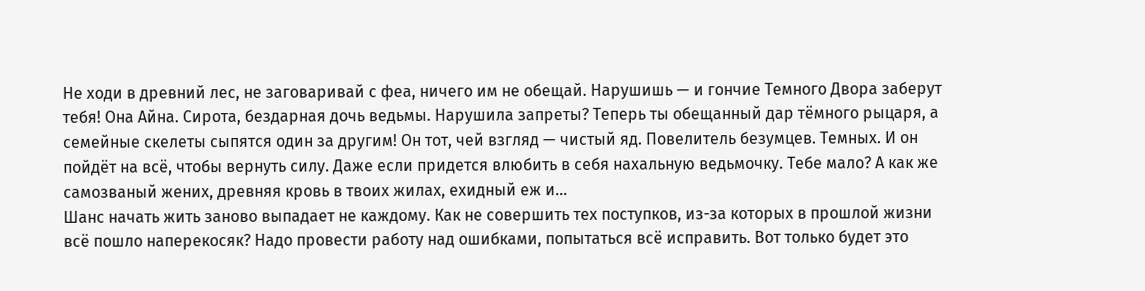Не ходи в древний лес, не заговаривай с феа, ничего им не обещай. Нарушишь — и гончие Темного Двора заберут тебя! Она Айна. Сирота, бездарная дочь ведьмы. Нарушила запреты? Теперь ты обещанный дар тёмного рыцаря, а семейные скелеты сыпятся один за другим! Он тот, чей взгляд — чистый яд. Повелитель безумцев. Темных. И он пойдёт на всё, чтобы вернуть силу. Даже если придется влюбить в себя нахальную ведьмочку. Тебе мало? А как же самозваный жених, древняя кровь в твоих жилах, ехидный еж и...
Шанс начать жить заново выпадает не каждому. Как не совершить тех поступков, из-за которых в прошлой жизни всё пошло наперекосяк? Надо провести работу над ошибками, попытаться всё исправить. Вот только будет это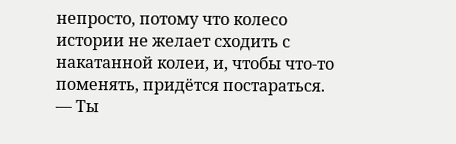непросто, потому что колесо истории не желает сходить с накатанной колеи, и, чтобы что-то поменять, придётся постараться.
— Ты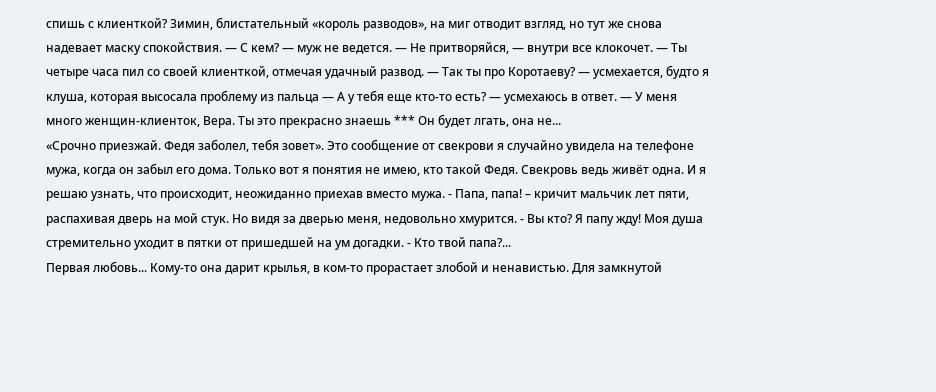спишь с клиенткой? Зимин, блистательный «король разводов», на миг отводит взгляд, но тут же снова надевает маску спокойствия. — С кем? — муж не ведется. — Не притворяйся, — внутри все клокочет. — Ты четыре часа пил со своей клиенткой, отмечая удачный развод. — Так ты про Коротаеву? — усмехается, будто я клуша, которая высосала проблему из пальца — А у тебя еще кто-то есть? — усмехаюсь в ответ. — У меня много женщин-клиенток, Вера. Ты это прекрасно знаешь *** Он будет лгать, она не...
«Срочно приезжай. Федя заболел, тебя зовет». Это сообщение от свекрови я случайно увидела на телефоне мужа, когда он забыл его дома. Только вот я понятия не имею, кто такой Федя. Свекровь ведь живёт одна. И я решаю узнать, что происходит, неожиданно приехав вместо мужа. - Папа, папа! – кричит мальчик лет пяти, распахивая дверь на мой стук. Но видя за дверью меня, недовольно хмурится. - Вы кто? Я папу жду! Моя душа стремительно уходит в пятки от пришедшей на ум догадки. - Кто твой папа?...
Первая любовь... Кому-то она дарит крылья, в ком-то прорастает злобой и ненавистью. Для замкнутой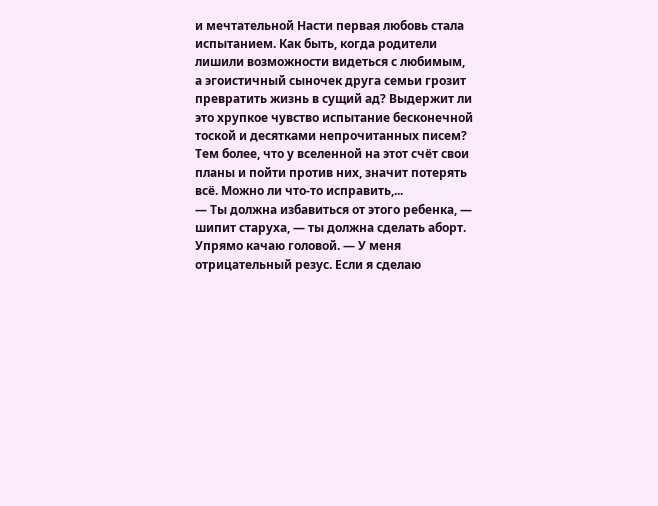и мечтательной Насти первая любовь стала испытанием. Как быть, когда родители лишили возможности видеться с любимым, а эгоистичный сыночек друга семьи грозит превратить жизнь в сущий ад? Выдержит ли это хрупкое чувство испытание бесконечной тоской и десятками непрочитанных писем? Тем более, что у вселенной на этот счёт свои планы и пойти против них, значит потерять всё. Можно ли что-то исправить,...
— Ты должна избавиться от этого ребенка, — шипит старуха, — ты должна сделать аборт. Упрямо качаю головой. — У меня отрицательный резус. Если я сделаю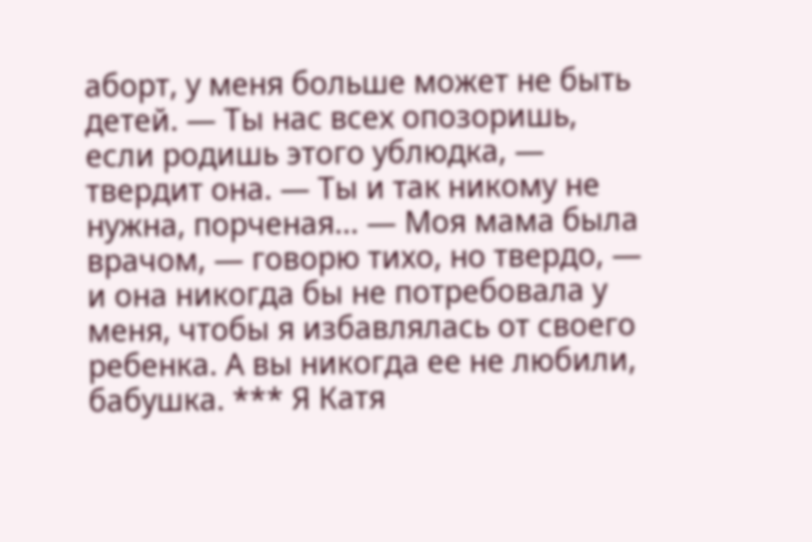аборт, у меня больше может не быть детей. — Ты нас всех опозоришь, если родишь этого ублюдка, — твердит она. — Ты и так никому не нужна, порченая... — Моя мама была врачом, — говорю тихо, но твердо, — и она никогда бы не потребовала у меня, чтобы я избавлялась от своего ребенка. А вы никогда ее не любили, бабушка. *** Я Катя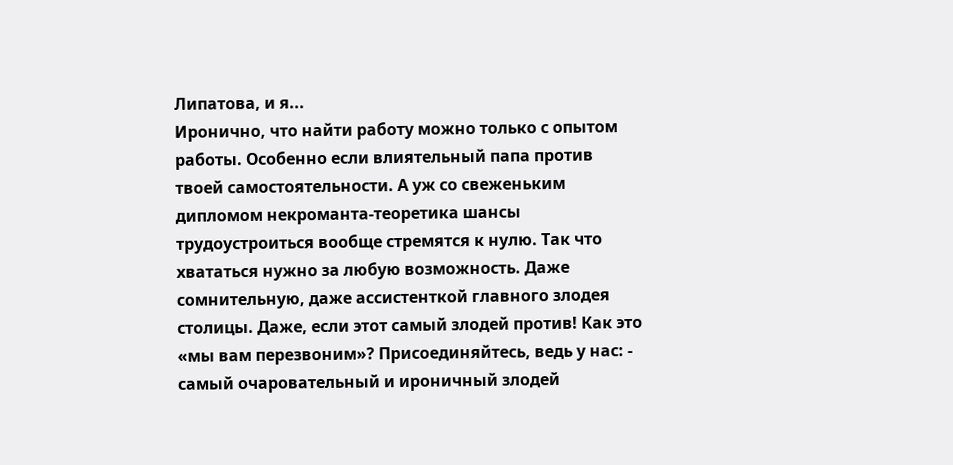Липатова, и я...
Иронично, что найти работу можно только с опытом работы. Особенно если влиятельный папа против твоей самостоятельности. А уж со свеженьким дипломом некроманта-теоретика шансы трудоустроиться вообще стремятся к нулю. Так что хвататься нужно за любую возможность. Даже сомнительную, даже ассистенткой главного злодея столицы. Даже, если этот самый злодей против! Как это «мы вам перезвоним»? Присоединяйтесь, ведь у нас: - самый очаровательный и ироничный злодей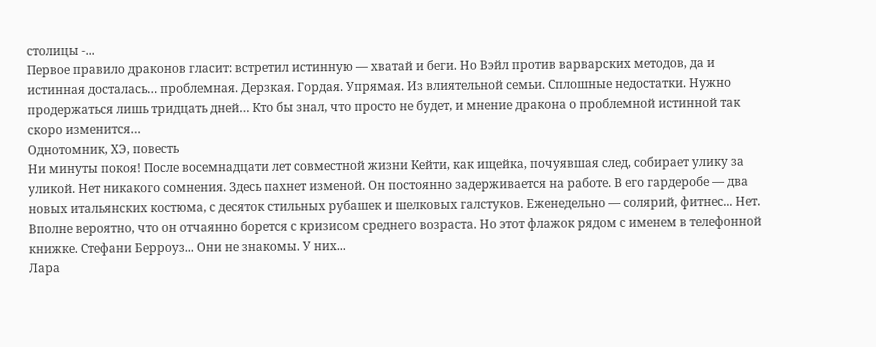столицы -...
Первое правило драконов гласит: встретил истинную — хватай и беги. Но Вэйл против варварских методов, да и истинная досталась… проблемная. Дерзкая. Гордая. Упрямая. Из влиятельной семьи. Сплошные недостатки. Нужно продержаться лишь тридцать дней… Кто бы знал, что просто не будет, и мнение дракона о проблемной истинной так скоро изменится…
Однотомник, ХЭ, повесть
Ни минуты покоя! После восемнадцати лет совместной жизни Кейти, как ищейка, почуявшая след, собирает улику за уликой. Нет никакого сомнения. Здесь пахнет изменой. Он постоянно задерживается на работе. В его гардеробе — два новых итальянских костюма, с десяток стильных рубашек и шелковых галстуков. Еженедельно — солярий, фитнес... Нет. Вполне вероятно, что он отчаянно борется с кризисом среднего возраста. Но этот флажок рядом с именем в телефонной книжке. Стефани Берроуз... Они не знакомы. У них...
Лара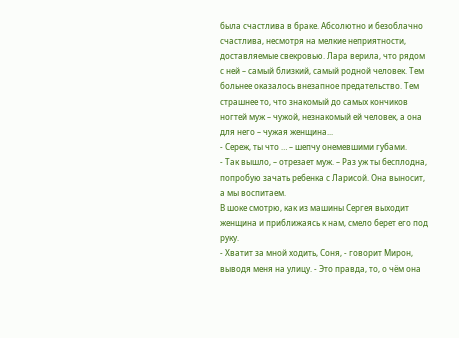была счастлива в браке. Абсолютно и безоблачно счастлива, несмотря на мелкие неприятности, доставляемые свекровью. Лара верила, что рядом с ней – самый близкий, самый родной человек. Тем больнее оказалось внезапное предательство. Тем страшнее то, что знакомый до самых кончиков ногтей муж – чужой, незнакомый ей человек, а она для него – чужая женщина...
- Сереж, ты что … – шепчу онемевшими губами.
- Так вышло, – отрезает муж. – Раз уж ты бесплодна, попробую зачать ребенка с Ларисой. Она выносит, а мы воспитаем.
В шоке смотрю, как из машины Сергея выходит женщина и приближаясь к нам, смело берет его под руку.
- Хватит за мной ходить, Соня, - говорит Мирон, выводя меня на улицу. - Это правда, то, о чём она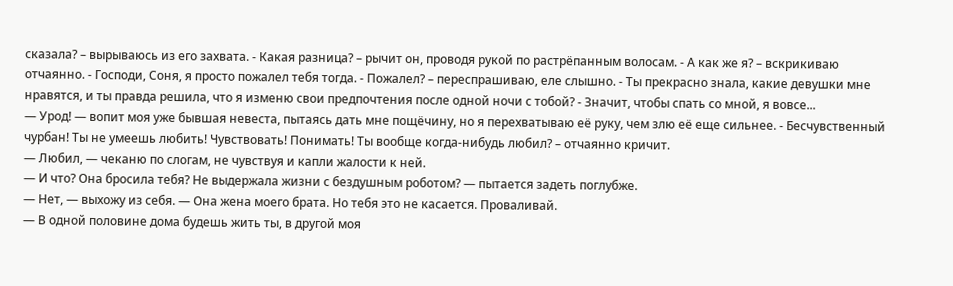сказала? – вырываюсь из его захвата. - Какая разница? – рычит он, проводя рукой по растрёпанным волосам. - А как же я? – вскрикиваю отчаянно. - Господи, Соня, я просто пожалел тебя тогда. - Пожалел? – переспрашиваю, еле слышно. - Ты прекрасно знала, какие девушки мне нравятся, и ты правда решила, что я изменю свои предпочтения после одной ночи с тобой? - Значит, чтобы спать со мной, я вовсе...
— Урод! — вопит моя уже бывшая невеста, пытаясь дать мне пощёчину, но я перехватываю её руку, чем злю её еще сильнее. - Бесчувственный чурбан! Ты не умеешь любить! Чувствовать! Понимать! Ты вообще когда-нибудь любил? – отчаянно кричит.
— Любил, — чеканю по слогам, не чувствуя и капли жалости к ней.
— И что? Она бросила тебя? Не выдержала жизни с бездушным роботом? — пытается задеть поглубже.
— Нет, — выхожу из себя. — Она жена моего брата. Но тебя это не касается. Проваливай.
— В одной половине дома будешь жить ты, в другой моя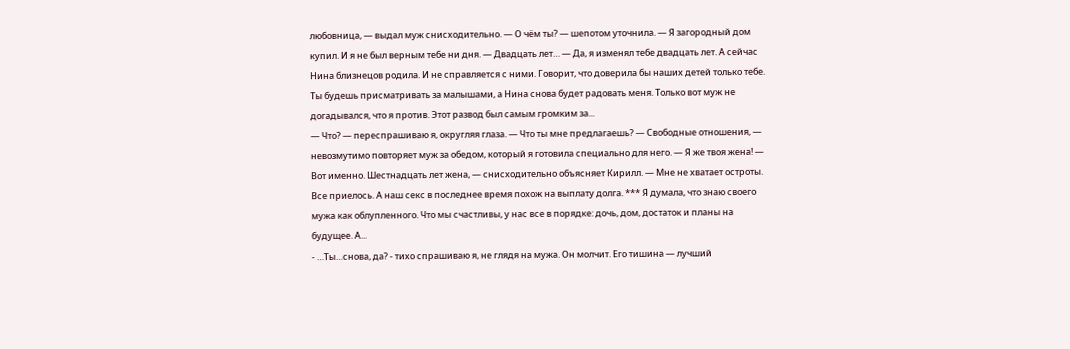любовница, — выдал муж снисходительно. — О чём ты? — шепотом уточнила. — Я загородный дом купил. И я не был верным тебе ни дня. — Двадцать лет… — Да, я изменял тебе двадцать лет. А сейчас Нина близнецов родила. И не справляется с ними. Говорит, что доверила бы наших детей только тебе. Ты будешь присматривать за малышами, а Нина снова будет радовать меня. Только вот муж не догадывался, что я против. Этот развод был самым громким за...
— Что? — переспрашиваю я, округляя глаза. — Что ты мне предлагаешь? — Свободные отношения, — невозмутимо повторяет муж за обедом, который я готовила специально для него. — Я же твоя жена! — Вот именно. Шестнадцать лет жена, — снисходительно объясняет Кирилл. — Мне не хватает остроты. Все приелось. А наш секс в последнее время похож на выплату долга. *** Я думала, что знаю своего мужа как облупленного. Что мы счастливы, у нас все в порядке: дочь, дом, достаток и планы на будущее. А...
- …Ты…снова, да? - тихо спрашиваю я, не глядя на мужа. Он молчит. Его тишина — лучший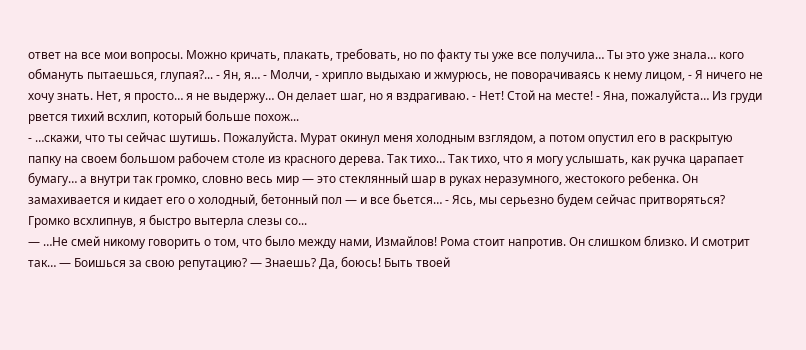ответ на все мои вопросы. Можно кричать, плакать, требовать, но по факту ты уже все получила… Ты это уже знала… кого обмануть пытаешься, глупая?... - Ян, я… - Молчи, - хрипло выдыхаю и жмурюсь, не поворачиваясь к нему лицом, - Я ничего не хочу знать. Нет, я просто… я не выдержу… Он делает шаг, но я вздрагиваю. - Нет! Стой на месте! - Яна, пожалуйста… Из груди рвется тихий всхлип, который больше похож...
- …скажи, что ты сейчас шутишь. Пожалуйста. Мурат окинул меня холодным взглядом, а потом опустил его в раскрытую папку на своем большом рабочем столе из красного дерева. Так тихо… Так тихо, что я могу услышать, как ручка царапает бумагу… а внутри так громко, словно весь мир — это стеклянный шар в руках неразумного, жестокого ребенка. Он замахивается и кидает его о холодный, бетонный пол — и все бьется… - Ясь, мы серьезно будем сейчас притворяться? Громко всхлипнув, я быстро вытерла слезы со...
— …Не смей никому говорить о том, что было между нами, Измайлов! Рома стоит напротив. Он слишком близко. И смотрит так… — Боишься за свою репутацию? — Знаешь? Да, боюсь! Быть твоей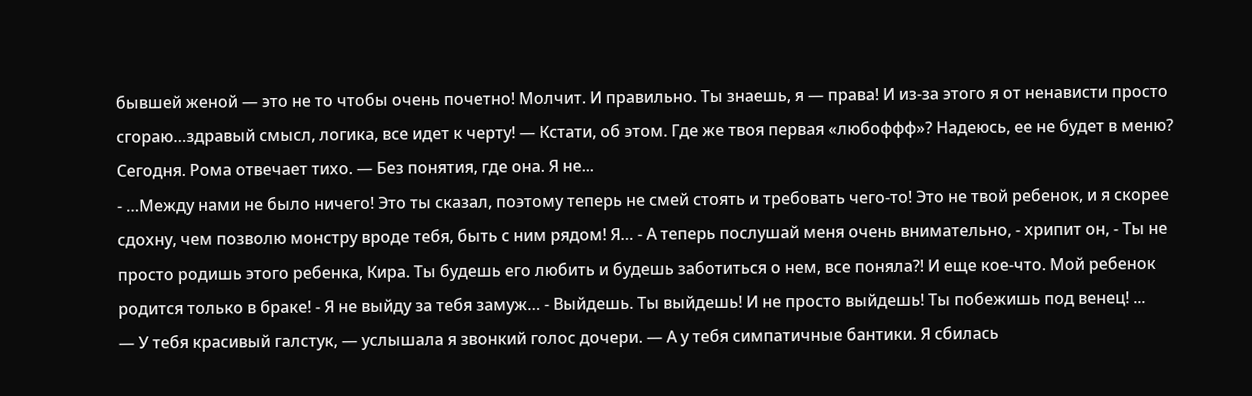бывшей женой — это не то чтобы очень почетно! Молчит. И правильно. Ты знаешь, я — права! И из-за этого я от ненависти просто сгораю…здравый смысл, логика, все идет к черту! — Кстати, об этом. Где же твоя первая «любоффф»? Надеюсь, ее не будет в меню? Сегодня. Рома отвечает тихо. — Без понятия, где она. Я не...
- …Между нами не было ничего! Это ты сказал, поэтому теперь не смей стоять и требовать чего-то! Это не твой ребенок, и я скорее сдохну, чем позволю монстру вроде тебя, быть с ним рядом! Я… - А теперь послушай меня очень внимательно, - хрипит он, - Ты не просто родишь этого ребенка, Кира. Ты будешь его любить и будешь заботиться о нем, все поняла?! И еще кое-что. Мой ребенок родится только в браке! - Я не выйду за тебя замуж… - Выйдешь. Ты выйдешь! И не просто выйдешь! Ты побежишь под венец! ...
— У тебя красивый галстук, — услышала я звонкий голос дочери. — А у тебя симпатичные бантики. Я сбилась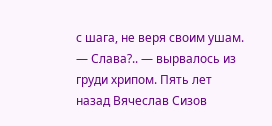с шага, не веря своим ушам. — Слава?.. — вырвалось из груди хрипом. Пять лет назад Вячеслав Сизов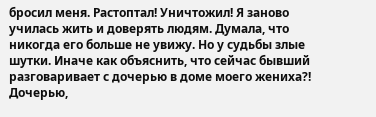бросил меня. Растоптал! Уничтожил! Я заново училась жить и доверять людям. Думала, что никогда его больше не увижу. Но у судьбы злые шутки. Иначе как объяснить, что сейчас бывший разговаривает с дочерью в доме моего жениха?! Дочерью,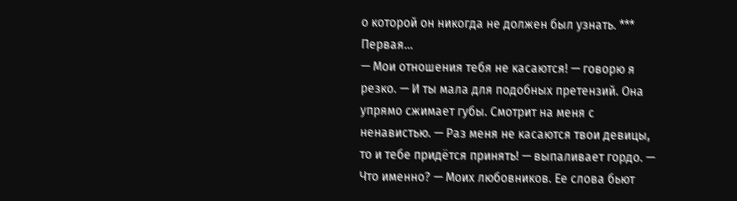о которой он никогда не должен был узнать. *** Первая...
— Мои отношения тебя не касаются! — говорю я резко. — И ты мала для подобных претензий. Она упрямо сжимает губы. Смотрит на меня с ненавистью. — Раз меня не касаются твои девицы, то и тебе придётся принять! — выпаливает гордо. — Что именно? — Моих любовников. Ее слова бьют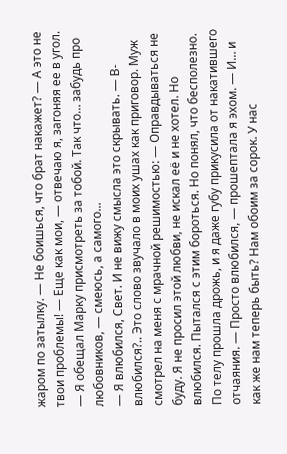жаром по затылку. — Не боишься, что брат накажет? — А это не твои проблемы! — Еще как мои, — отвечаю я, загоняя ее в угол. — Я обещал Марку присмотреть за тобой. Так что… забудь про любовников, — смеюсь, а самого...
— Я влюбился, Свет. И не вижу смысла это скрывать. — В-влюбился?.. Это слово звучало в моих ушах как приговор. Муж смотрел на меня с мрачной решимостью: — Оправдываться не буду. Я не просил этой любви, не искал её и не хотел. Но влюбился. Пытался с этим бороться. Но понял, что бесполезно. По телу прошла дрожь, и я даже губу прикусила от накатившего отчаяния. — Просто влюбился, — прошептала я эхом. — И… и как же нам теперь быть? Нам обоим за сорок. У нас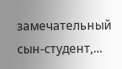замечательный сын-студент,...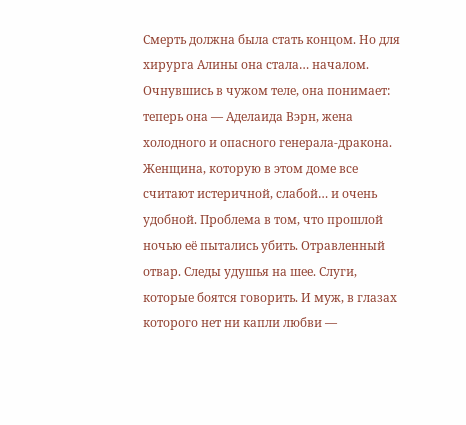Смерть должна была стать концом. Но для хирурга Алины она стала… началом. Очнувшись в чужом теле, она понимает: теперь она — Аделаида Вэрн, жена холодного и опасного генерала-дракона. Женщина, которую в этом доме все считают истеричной, слабой… и очень удобной. Проблема в том, что прошлой ночью её пытались убить. Отравленный отвар. Следы удушья на шее. Слуги, которые боятся говорить. И муж, в глазах которого нет ни капли любви —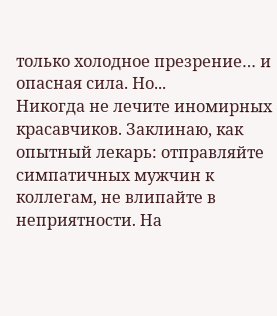только холодное презрение… и опасная сила. Но...
Никогда не лечите иномирных красавчиков. Заклинаю, как опытный лекарь: отправляйте симпатичных мужчин к коллегам, не влипайте в неприятности. На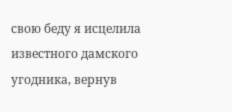свою беду я исцелила известного дамского угодника, вернув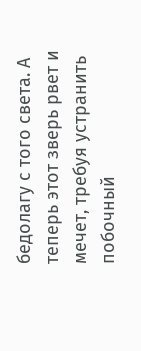бедолагу с того света. А теперь этот зверь рвет и мечет, требуя устранить побочный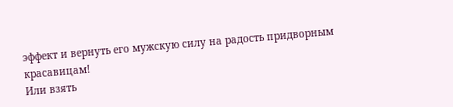эффект и вернуть его мужскую силу на радость придворным красавицам!
Или взять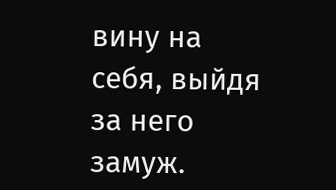вину на себя, выйдя за него замуж.